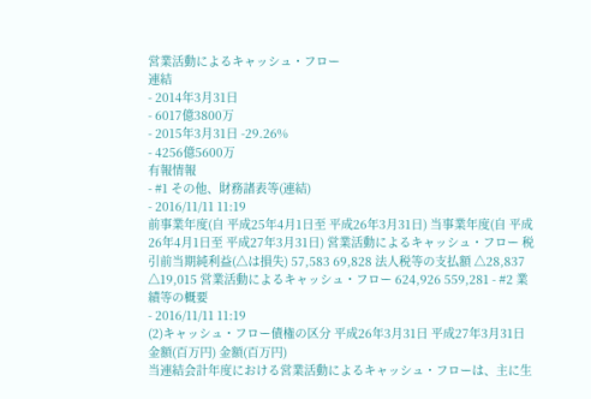営業活動によるキャッシュ・フロー
連結
- 2014年3月31日
- 6017億3800万
- 2015年3月31日 -29.26%
- 4256億5600万
有報情報
- #1 その他、財務諸表等(連結)
- 2016/11/11 11:19
前事業年度(自 平成25年4月1日至 平成26年3月31日) 当事業年度(自 平成26年4月1日至 平成27年3月31日) 営業活動によるキャッシュ・フロー 税引前当期純利益(△は損失) 57,583 69,828 法人税等の支払額 △28,837 △19,015 営業活動によるキャッシュ・フロー 624,926 559,281 - #2 業績等の概要
- 2016/11/11 11:19
(2)キャッシュ・フロー債権の区分 平成26年3月31日 平成27年3月31日 金額(百万円) 金額(百万円)
当連結会計年度における営業活動によるキャッシュ・フローは、主に生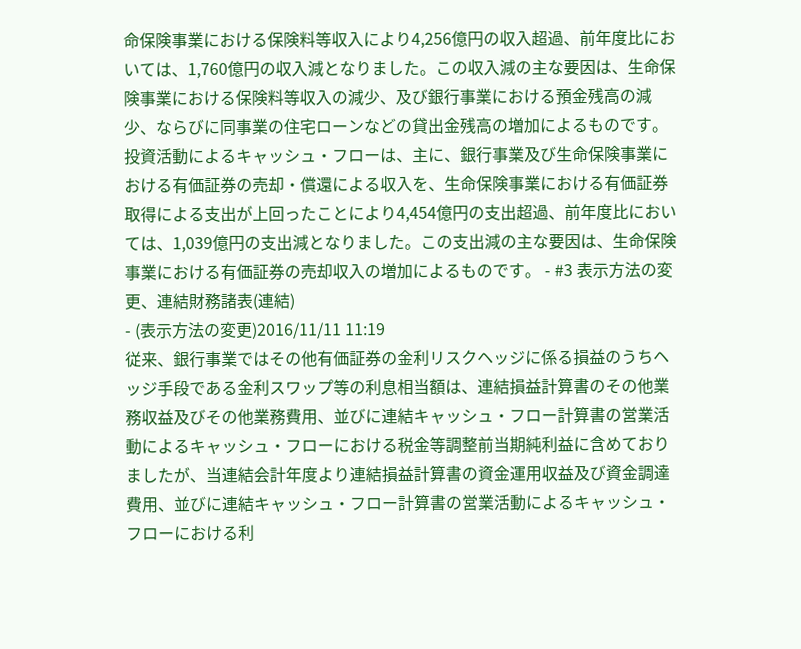命保険事業における保険料等収入により4,256億円の収入超過、前年度比においては、1,760億円の収入減となりました。この収入減の主な要因は、生命保険事業における保険料等収入の減少、及び銀行事業における預金残高の減少、ならびに同事業の住宅ローンなどの貸出金残高の増加によるものです。
投資活動によるキャッシュ・フローは、主に、銀行事業及び生命保険事業における有価証券の売却・償還による収入を、生命保険事業における有価証券取得による支出が上回ったことにより4,454億円の支出超過、前年度比においては、1,039億円の支出減となりました。この支出減の主な要因は、生命保険事業における有価証券の売却収入の増加によるものです。 - #3 表示方法の変更、連結財務諸表(連結)
- (表示方法の変更)2016/11/11 11:19
従来、銀行事業ではその他有価証券の金利リスクヘッジに係る損益のうちヘッジ手段である金利スワップ等の利息相当額は、連結損益計算書のその他業務収益及びその他業務費用、並びに連結キャッシュ・フロー計算書の営業活動によるキャッシュ・フローにおける税金等調整前当期純利益に含めておりましたが、当連結会計年度より連結損益計算書の資金運用収益及び資金調達費用、並びに連結キャッシュ・フロー計算書の営業活動によるキャッシュ・フローにおける利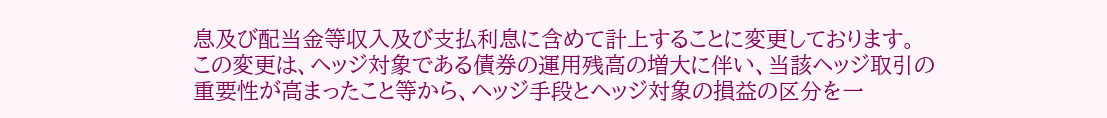息及び配当金等収入及び支払利息に含めて計上することに変更しております。
この変更は、ヘッジ対象である債券の運用残高の増大に伴い、当該ヘッジ取引の重要性が高まったこと等から、ヘッジ手段とヘッジ対象の損益の区分を一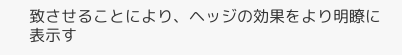致させることにより、ヘッジの効果をより明瞭に表示す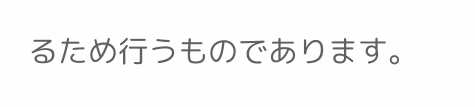るため行うものであります。